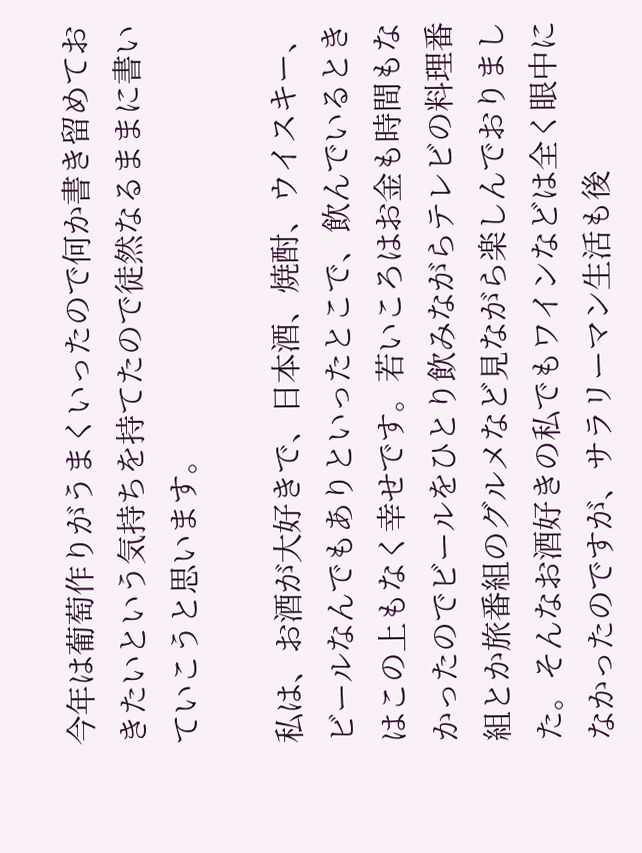今年は葡萄作りがうまくいったので何か書き留めておきたいという気持ちを持てたので徒然なるままに書いていこうと思います。

私は、お酒が大好きで、日本酒、焼酎、ウイスキー、ビールなんでもありといったとこで、飲んでいるときはこの上もなく幸せです。若いころはお金も時間もなかったのでビールをひとり飲みながらテレビの料理番組とか旅番組のグルメなど見ながら楽しんでおりました。そんなお酒好きの私でもワインなどは全く眼中になかったのですが、サラリーマン生活も後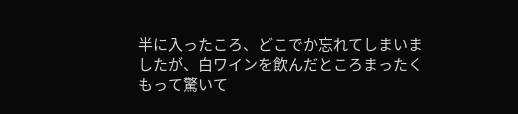半に入ったころ、どこでか忘れてしまいましたが、白ワインを飲んだところまったくもって驚いて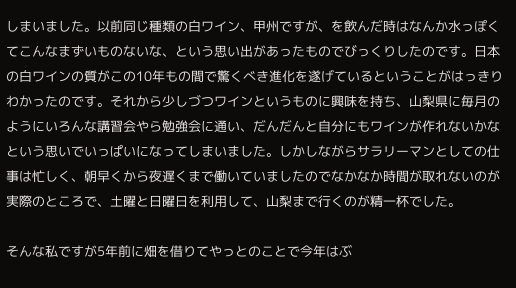しまいました。以前同じ種類の白ワイン、甲州ですが、を飲んだ時はなんか水っぽくてこんなまずいものないな、という思い出があったものでびっくりしたのです。日本の白ワインの質がこの10年もの間で驚くべき進化を遂げているということがはっきりわかったのです。それから少しづつワインというものに興味を持ち、山梨県に毎月のようにいろんな講習会やら勉強会に通い、だんだんと自分にもワインが作れないかなという思いでいっぱいになってしまいました。しかしながらサラリーマンとしての仕事は忙しく、朝早くから夜遅くまで働いていましたのでなかなか時間が取れないのが実際のところで、土曜と日曜日を利用して、山梨まで行くのが精一杯でした。

そんな私ですが5年前に畑を借りてやっとのことで今年はぶ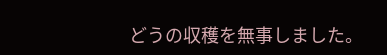どうの収穫を無事しました。